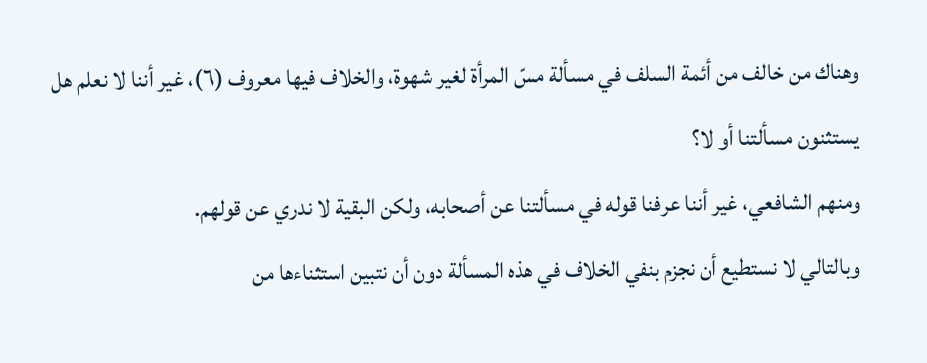وهناك من خالف من أئمة السلف في مسألة مسّ المرأة لغير شهوة، والخلاف فيها معروف (٦)، غير أننا لا نعلم هل يستثنون مسألتنا أو لا؟
ومنهم الشافعي، غير أننا عرفنا قوله في مسألتنا عن أصحابه، ولكن البقية لا ندري عن قولهم.
وبالتالي لا نستطيع أن نجزم بنفي الخلاف في هذه المسألة دون أن نتبين استثناءها من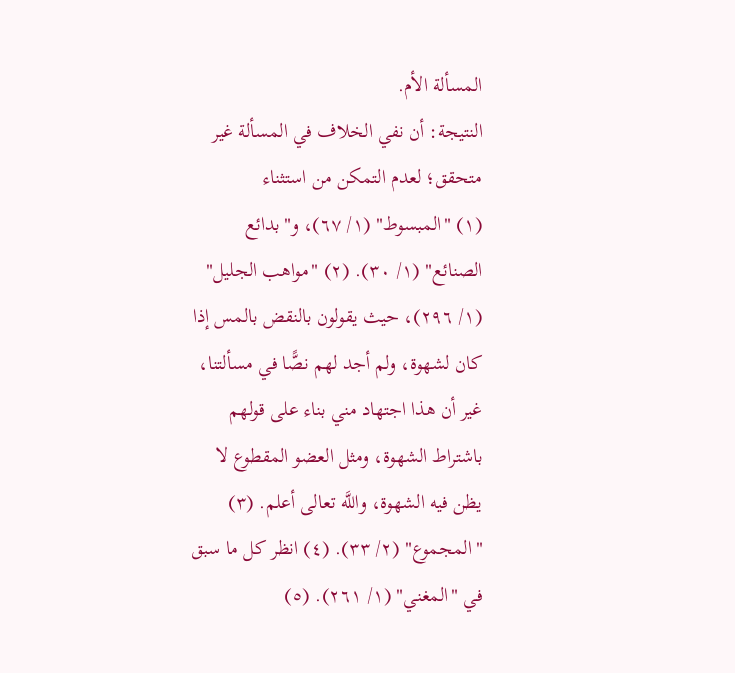المسألة الأم.
النتيجة: أن نفي الخلاف في المسألة غير متحقق؛ لعدم التمكن من استثناء
(١) "المبسوط" (١/ ٦٧)، و"بدائع الصنائع" (١/ ٣٠). (٢) "مواهب الجليل" (١/ ٢٩٦)، حيث يقولون بالنقض بالمس إذا كان لشهوة، ولم أجد لهم نصًّا في مسألتنا، غير أن هذا اجتهاد مني بناء على قولهم باشتراط الشهوة، ومثل العضو المقطوع لا يظن فيه الشهوة، واللَّه تعالى أعلم. (٣) "المجموع" (٢/ ٣٣). (٤) انظر كل ما سبق في "المغني" (١/ ٢٦١). (٥)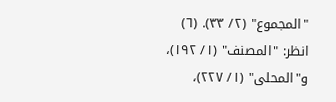"المجموع" (٢/ ٣٣). (٦) انظر: "المصنف" (١/ ١٩٢)، و"المحلى" (١/ ٢٢٧)،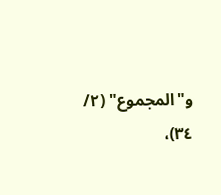و"المجموع" (٢/ ٣٤)،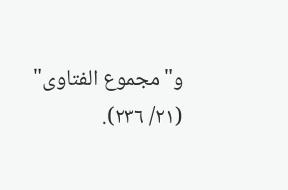و"مجموع الفتاوى" (٢١/ ٢٣٦).